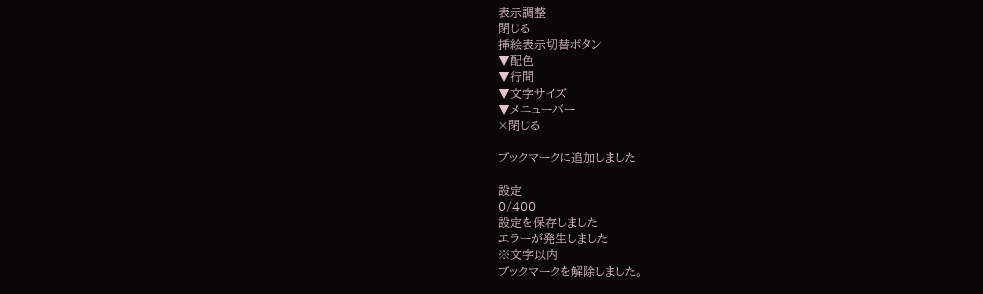表示調整
閉じる
挿絵表示切替ボタン
▼配色
▼行間
▼文字サイズ
▼メニューバー
×閉じる

ブックマークに追加しました

設定
0/400
設定を保存しました
エラーが発生しました
※文字以内
ブックマークを解除しました。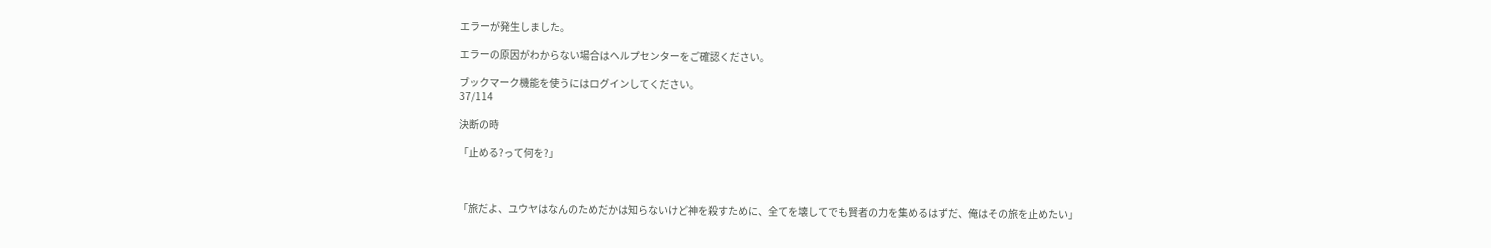エラーが発生しました。

エラーの原因がわからない場合はヘルプセンターをご確認ください。

ブックマーク機能を使うにはログインしてください。
37/114

決断の時

「止める?って何を?」



「旅だよ、ユウヤはなんのためだかは知らないけど神を殺すために、全てを壊してでも賢者の力を集めるはずだ、俺はその旅を止めたい」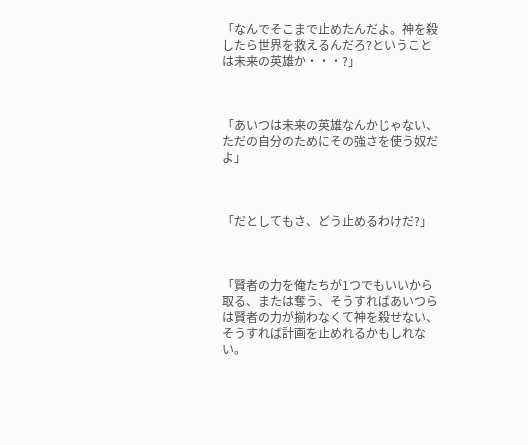「なんでそこまで止めたんだよ。神を殺したら世界を救えるんだろ?ということは未来の英雄か・・・?」



「あいつは未来の英雄なんかじゃない、ただの自分のためにその強さを使う奴だよ」



「だとしてもさ、どう止めるわけだ?」



「賢者の力を俺たちが1つでもいいから取る、または奪う、そうすればあいつらは賢者の力が揃わなくて神を殺せない、そうすれば計画を止めれるかもしれない。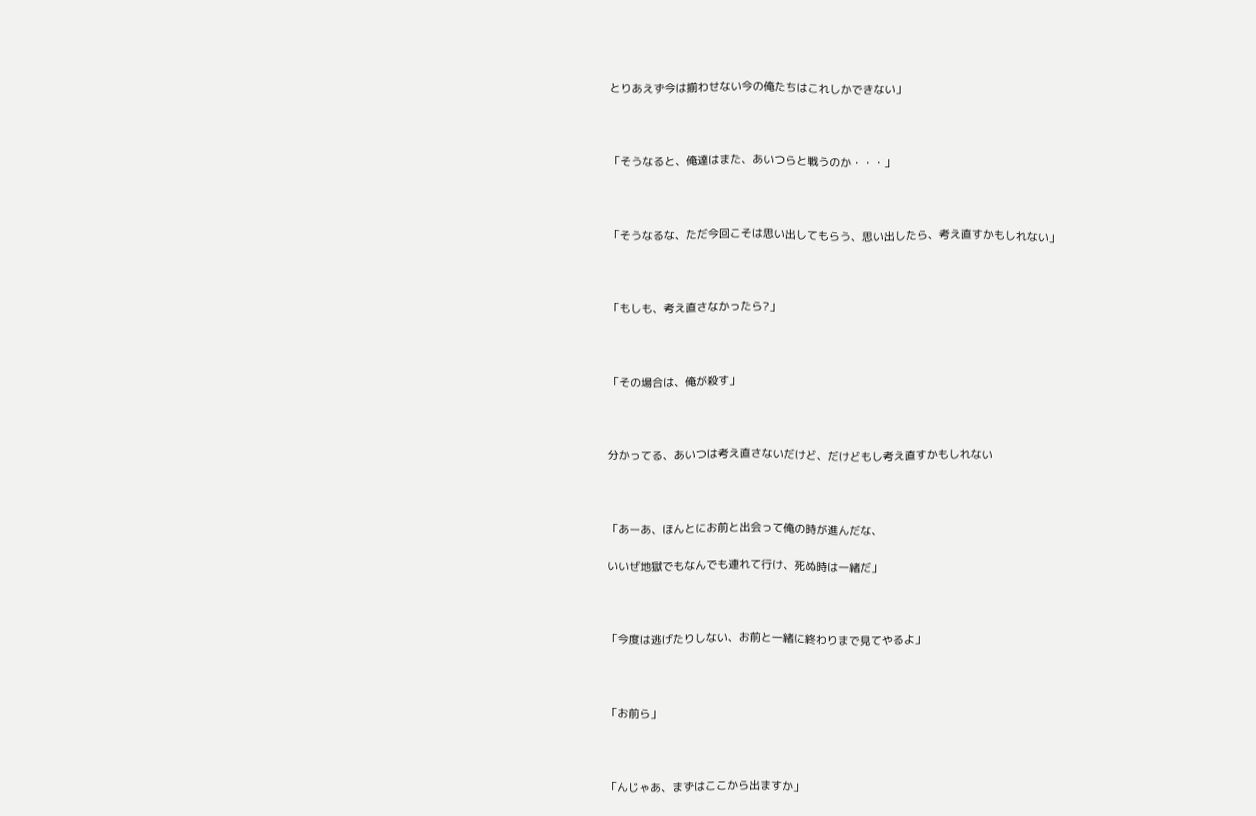とりあえず今は揃わせない今の俺たちはこれしかできない」



「そうなると、俺達はまた、あいつらと戦うのか・・・」



「そうなるな、ただ今回こそは思い出してもらう、思い出したら、考え直すかもしれない」



「もしも、考え直さなかったら?」



「その場合は、俺が殺す」



分かってる、あいつは考え直さないだけど、だけどもし考え直すかもしれない



「あーあ、ほんとにお前と出会って俺の時が進んだな、

いいぜ地獄でもなんでも連れて行け、死ぬ時は一緒だ」



「今度は逃げたりしない、お前と一緒に終わりまで見てやるよ」



「お前ら」



「んじゃあ、まずはここから出ますか」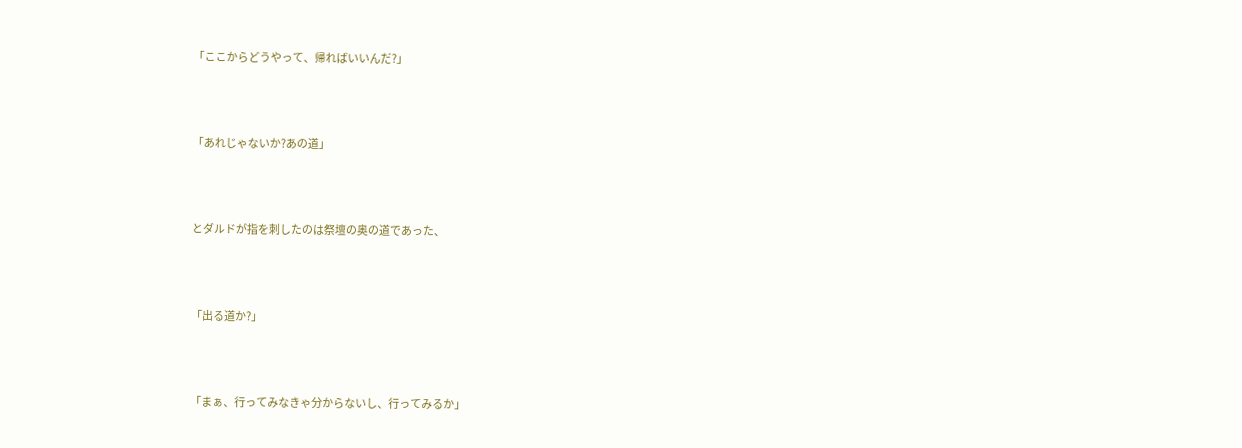「ここからどうやって、帰ればいいんだ?」



「あれじゃないか?あの道」



とダルドが指を刺したのは祭壇の奥の道であった、



「出る道か?」



「まぁ、行ってみなきゃ分からないし、行ってみるか」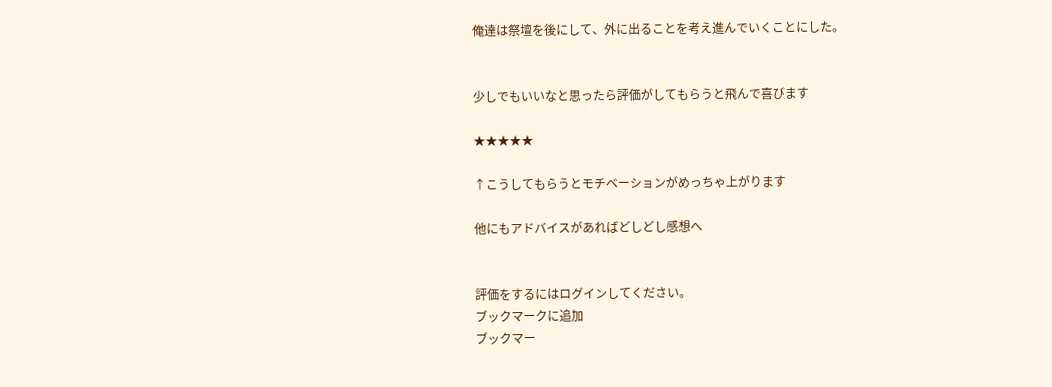俺達は祭壇を後にして、外に出ることを考え進んでいくことにした。


少しでもいいなと思ったら評価がしてもらうと飛んで喜びます

★★★★★

↑こうしてもらうとモチベーションがめっちゃ上がります

他にもアドバイスがあればどしどし感想へ


評価をするにはログインしてください。
ブックマークに追加
ブックマー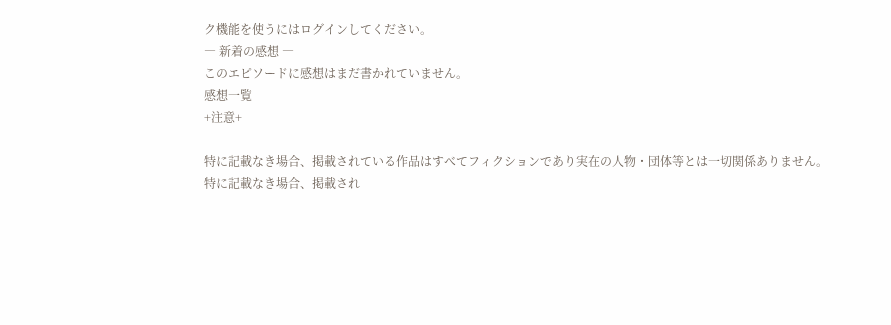ク機能を使うにはログインしてください。
― 新着の感想 ―
このエピソードに感想はまだ書かれていません。
感想一覧
+注意+

特に記載なき場合、掲載されている作品はすべてフィクションであり実在の人物・団体等とは一切関係ありません。
特に記載なき場合、掲載され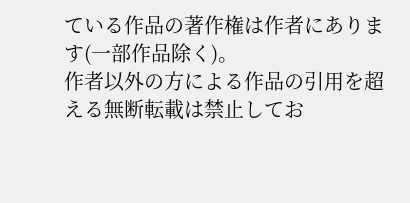ている作品の著作権は作者にあります(一部作品除く)。
作者以外の方による作品の引用を超える無断転載は禁止してお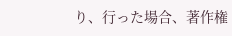り、行った場合、著作権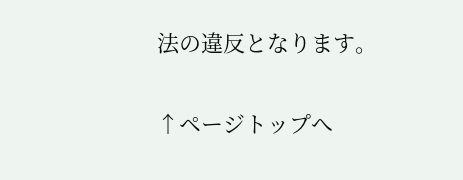法の違反となります。

↑ページトップへ